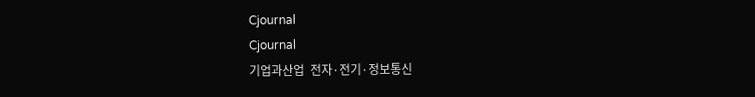Cjournal
Cjournal
기업과산업  전자·전기·정보통신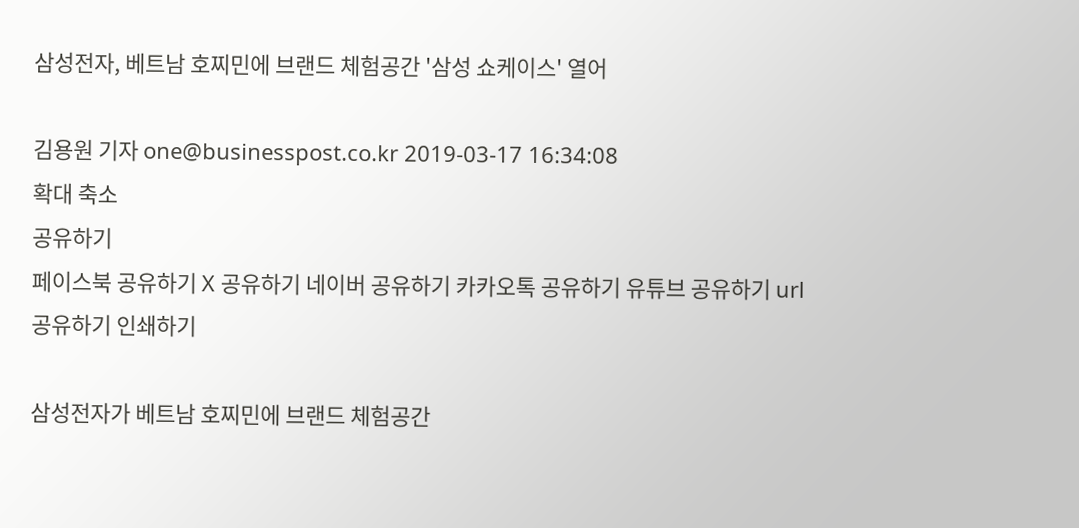삼성전자, 베트남 호찌민에 브랜드 체험공간 '삼성 쇼케이스' 열어

김용원 기자 one@businesspost.co.kr 2019-03-17 16:34:08
확대 축소
공유하기
페이스북 공유하기 X 공유하기 네이버 공유하기 카카오톡 공유하기 유튜브 공유하기 url 공유하기 인쇄하기

삼성전자가 베트남 호찌민에 브랜드 체험공간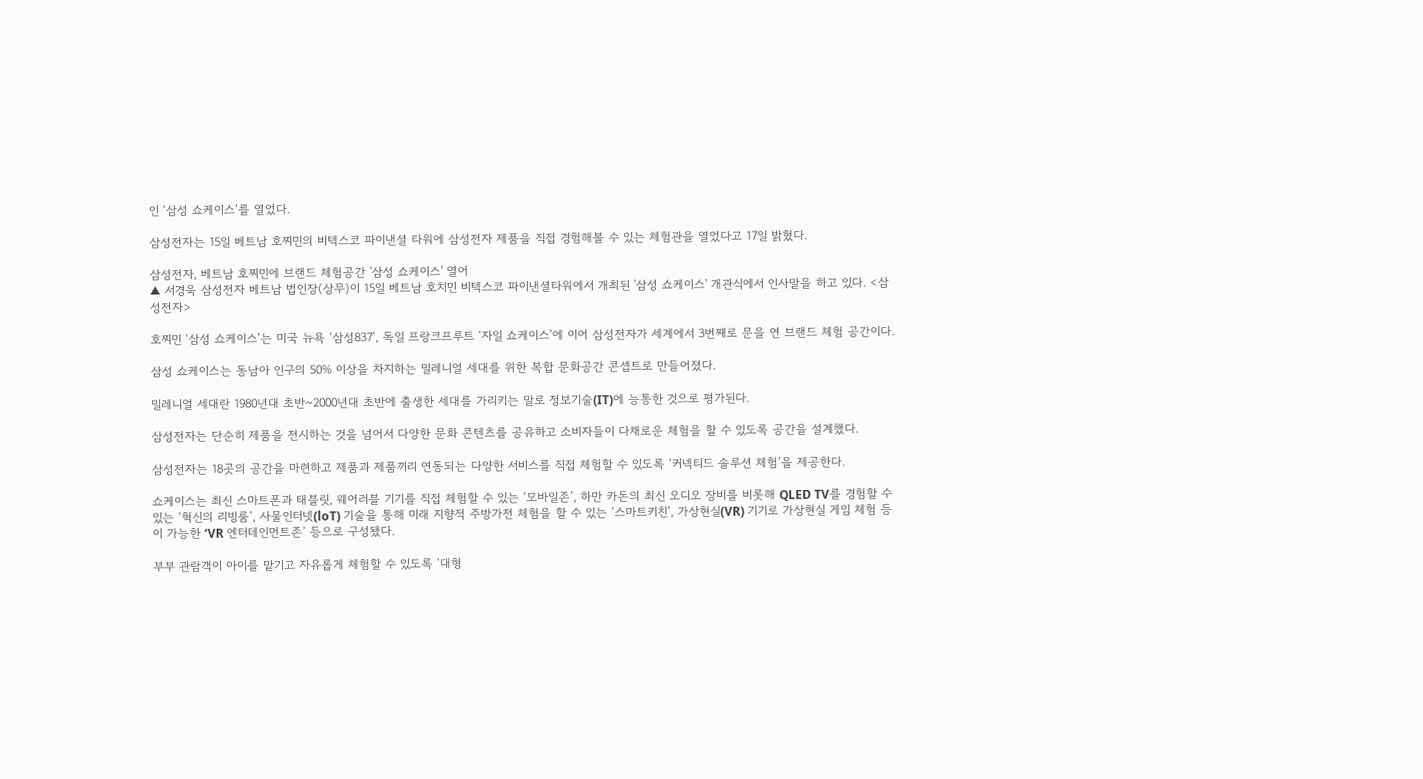인 ‘삼성 쇼케이스’를 열었다.

삼성전자는 15일 베트남 호찌민의 비텍스코 파이낸셜 타워에 삼성전자 제품을 직접 경험해볼 수 있는 체험관을 열었다고 17일 밝혔다.

삼성전자, 베트남 호찌민에 브랜드 체험공간 '삼성 쇼케이스' 열어
▲ 서경욱 삼성전자 베트남 법인장(상무)이 15일 베트남 호치민 비텍스코 파이낸셜타워에서 개최된 '삼성 쇼케이스' 개관식에서 인사말을 하고 있다. <삼성전자>

호찌민 ‘삼성 쇼케이스’는 미국 뉴욕 ‘삼성837’, 독일 프랑크프루트 ‘자일 쇼케이스’에 이어 삼성전자가 세계에서 3번째로 문을 연 브랜드 체험 공간이다.

삼성 쇼케이스는 동남아 인구의 50% 이상을 차지하는 밀레니얼 세대를 위한 복합 문화공간 콘셉트로 만들어졌다.

밀레니얼 세대란 1980년대 초반~2000년대 초반에 출생한 세대를 가리키는 말로 정보기술(IT)에 능통한 것으로 평가된다.

삼성전자는 단순히 제품을 전시하는 것을 넘어서 다양한 문화 콘텐츠를 공유하고 소비자들이 다채로운 체험을 할 수 있도록 공간을 설계했다.

삼성전자는 18곳의 공간을 마련하고 제품과 제품끼리 연동되는 다양한 서비스를 직접 체험할 수 있도록 ‘커넥티드 솔루션 체험’을 제공한다.

쇼케이스는 최신 스마트폰과 태블릿, 웨어러블 기기를 직접 체험할 수 있는 ‘모바일존’, 하만 카돈의 최신 오디오 장비를 비롯해 QLED TV를 경험할 수 있는 ‘혁신의 리빙룸’, 사물인터넷(loT) 기술을 통해 미래 지향적 주방가전 체험을 할 수 있는 ‘스마트키친’, 가상현실(VR) 기기로 가상현실 게임 체험 등이 가능한 ‘VR 엔터테인먼트존’ 등으로 구성됐다.

부부 관람객이 아이를 맡기고 자유롭게 체험할 수 있도록 ‘대형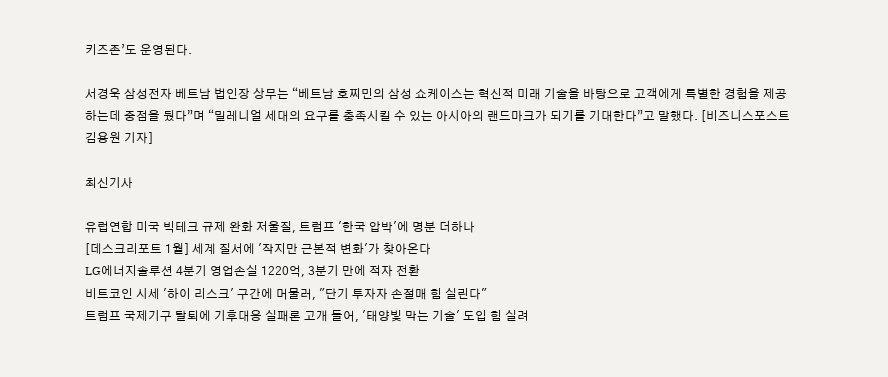키즈존’도 운영된다.

서경욱 삼성전자 베트남 법인장 상무는 “베트남 호찌민의 삼성 쇼케이스는 혁신적 미래 기술을 바탕으로 고객에게 특별한 경험을 제공하는데 중점을 뒀다”며 “밀레니얼 세대의 요구를 충족시킬 수 있는 아시아의 랜드마크가 되기를 기대한다”고 말했다. [비즈니스포스트 김용원 기자]

최신기사

유럽연합 미국 빅테크 규제 완화 저울질, 트럼프 '한국 압박'에 명분 더하나
[데스크리포트 1월] 세계 질서에 '작지만 근본적 변화'가 찾아온다
LG에너지솔루션 4분기 영업손실 1220억, 3분기 만에 적자 전환
비트코인 시세 '하이 리스크' 구간에 머물러, "단기 투자자 손절매 힘 실린다"
트럼프 국제기구 탈퇴에 기후대응 실패론 고개 들어, '태양빛 막는 기술' 도입 힘 실려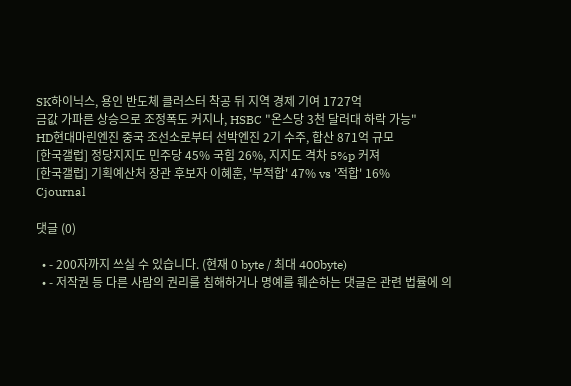SK하이닉스, 용인 반도체 클러스터 착공 뒤 지역 경제 기여 1727억
금값 가파른 상승으로 조정폭도 커지나, HSBC "온스당 3천 달러대 하락 가능"
HD현대마린엔진 중국 조선소로부터 선박엔진 2기 수주, 합산 871억 규모
[한국갤럽] 정당지지도 민주당 45% 국힘 26%, 지지도 격차 5%p 커져
[한국갤럽] 기획예산처 장관 후보자 이혜훈, '부적합' 47% vs '적합' 16%
Cjournal

댓글 (0)

  • - 200자까지 쓰실 수 있습니다. (현재 0 byte / 최대 400byte)
  • - 저작권 등 다른 사람의 권리를 침해하거나 명예를 훼손하는 댓글은 관련 법률에 의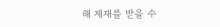해 제재를 받을 수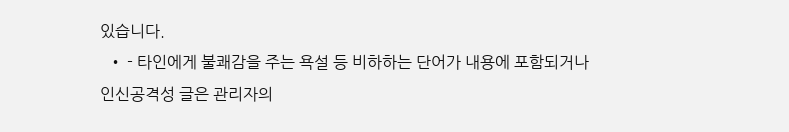있습니다.
  • - 타인에게 불쾌감을 주는 욕설 등 비하하는 단어가 내용에 포함되거나 인신공격성 글은 관리자의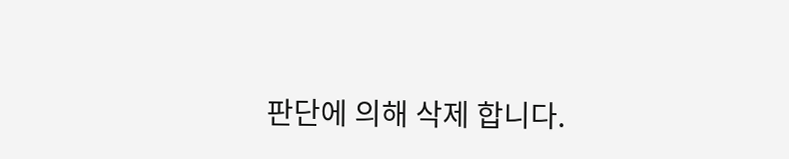판단에 의해 삭제 합니다.